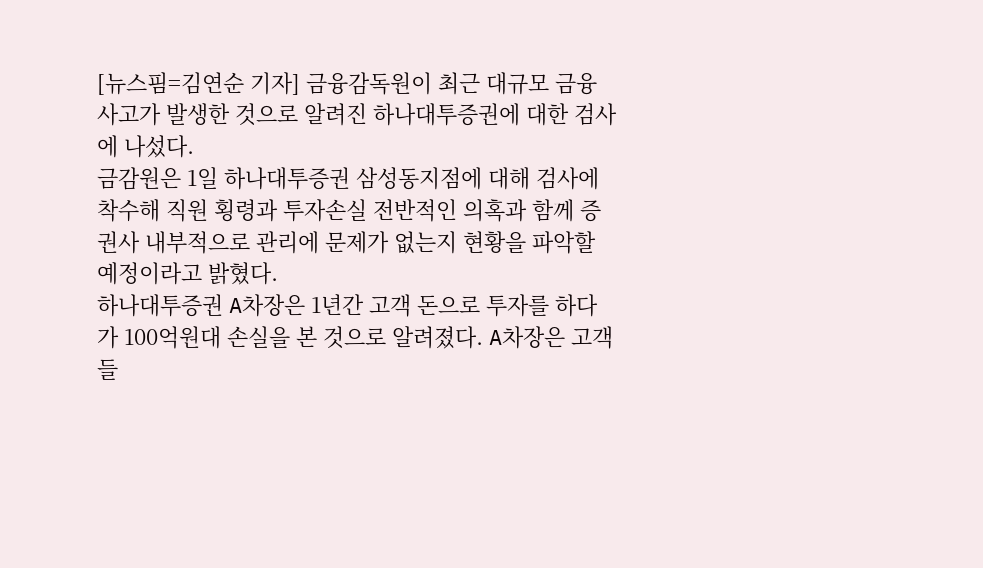[뉴스핌=김연순 기자] 금융감독원이 최근 대규모 금융사고가 발생한 것으로 알려진 하나대투증권에 대한 검사에 나섰다.
금감원은 1일 하나대투증권 삼성동지점에 대해 검사에 착수해 직원 횡령과 투자손실 전반적인 의혹과 함께 증권사 내부적으로 관리에 문제가 없는지 현황을 파악할 예정이라고 밝혔다.
하나대투증권 A차장은 1년간 고객 돈으로 투자를 하다가 100억원대 손실을 본 것으로 알려졌다. A차장은 고객들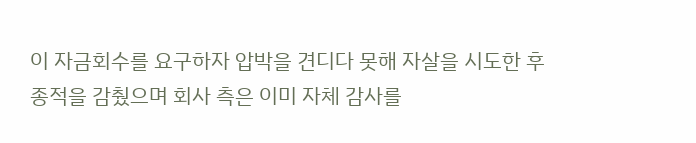이 자금회수를 요구하자 압박을 견디다 못해 자살을 시도한 후 종적을 감췄으며 회사 측은 이미 자체 감사를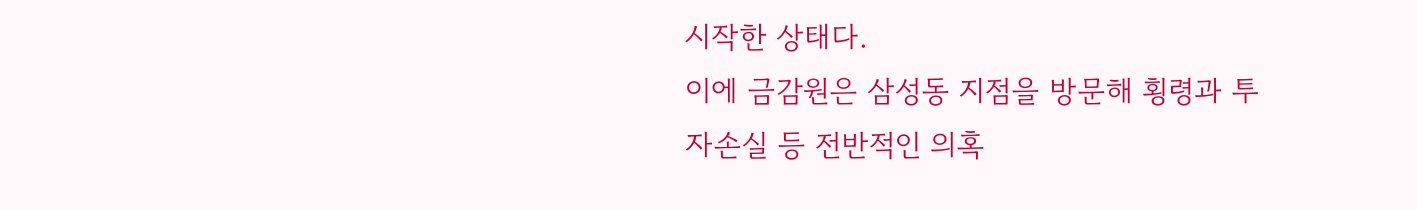시작한 상태다.
이에 금감원은 삼성동 지점을 방문해 횡령과 투자손실 등 전반적인 의혹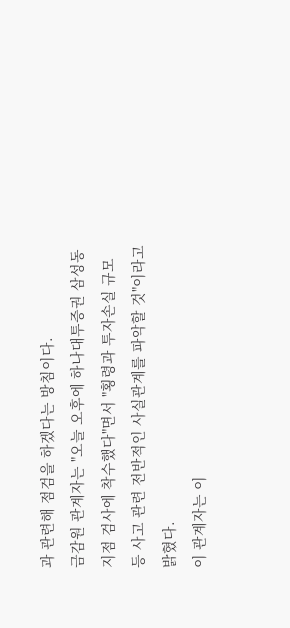과 관련해 점검을 하겠다는 방침이다.
금감원 관계자는 "오늘 오후에 하나대투증권 삼성동 지점 검사에 착수했다"면서 "횡령과 투자손실 규모 등 사고 관련 전반적인 사실관계를 파악할 것"이라고 밝혔다.
이 관계자는 이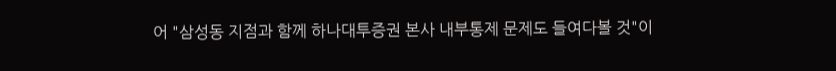어 "삼성동 지점과 함께 하나대투증권 본사 내부통제 문제도 들여다볼 것"이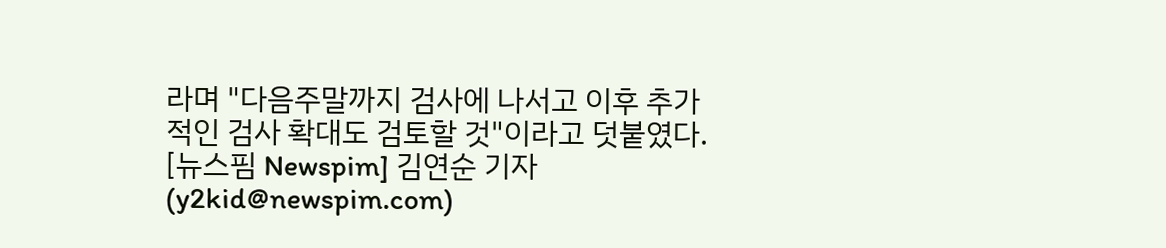라며 "다음주말까지 검사에 나서고 이후 추가적인 검사 확대도 검토할 것"이라고 덧붙였다.
[뉴스핌 Newspim] 김연순 기자 (y2kid@newspim.com)